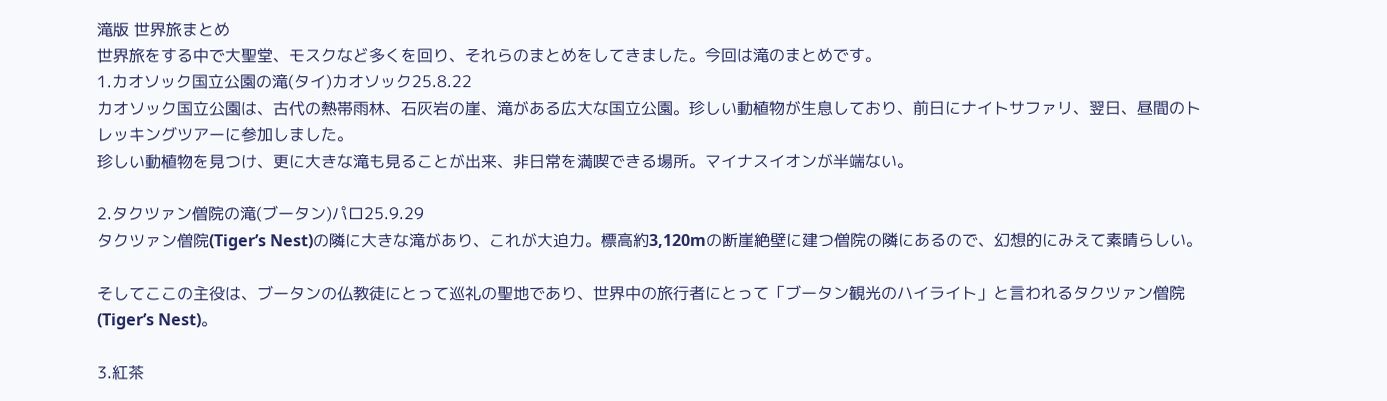滝版 世界旅まとめ
世界旅をする中で大聖堂、モスクなど多くを回り、それらのまとめをしてきました。今回は滝のまとめです。
1.カオソック国立公園の滝(タイ)カオソック25.8.22
カオソック国立公園は、古代の熱帯雨林、石灰岩の崖、滝がある広大な国立公園。珍しい動植物が生息しており、前日にナイトサファリ、翌日、昼間のトレッキングツアーに参加しました。
珍しい動植物を見つけ、更に大きな滝も見ることが出来、非日常を満喫できる場所。マイナスイオンが半端ない。

2.タクツァン僧院の滝(ブータン)パロ25.9.29
タクツァン僧院(Tiger’s Nest)の隣に大きな滝があり、これが大迫力。標高約3,120mの断崖絶壁に建つ僧院の隣にあるので、幻想的にみえて素晴らしい。

そしてここの主役は、ブータンの仏教徒にとって巡礼の聖地であり、世界中の旅行者にとって「ブータン観光のハイライト」と言われるタクツァン僧院(Tiger’s Nest)。

3.紅茶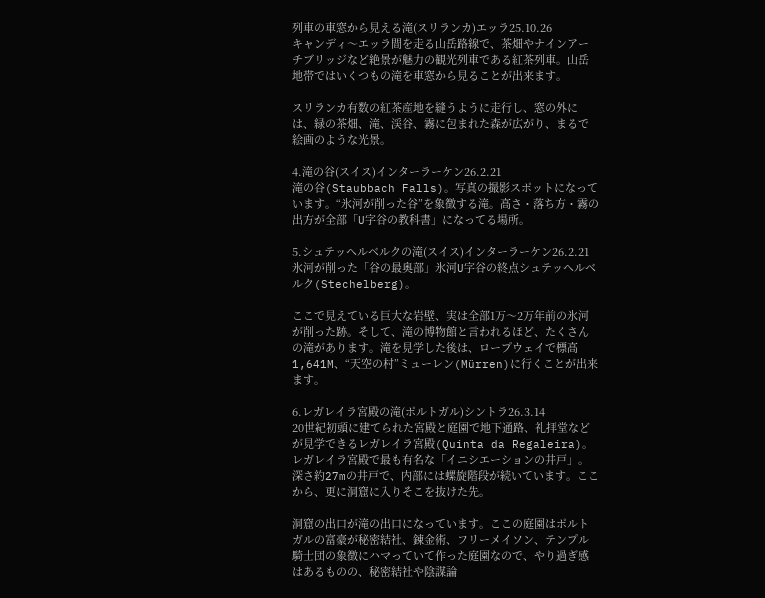列車の車窓から見える滝(スリランカ)エッラ25.10.26
キャンディ〜エッラ間を走る山岳路線で、茶畑やナインアーチブリッジなど絶景が魅力の観光列車である紅茶列車。山岳地帯ではいくつもの滝を車窓から見ることが出来ます。

スリランカ有数の紅茶産地を縫うように走行し、窓の外には、緑の茶畑、滝、渓谷、霧に包まれた森が広がり、まるで絵画のような光景。

4.滝の谷(スイス)インターラーケン26.2.21
滝の谷(Staubbach Falls)。写真の撮影スポットになっています。“氷河が削った谷”を象徴する滝。高さ・落ち方・霧の出方が全部「U字谷の教科書」になってる場所。

5.シュテッヘルベルクの滝(スイス)インターラーケン26.2.21
氷河が削った「谷の最奥部」氷河U字谷の終点シュテッヘルベルク(Stechelberg)。

ここで見えている巨大な岩壁、実は全部1万〜2万年前の氷河が削った跡。そして、滝の博物館と言われるほど、たくさんの滝があります。滝を見学した後は、ロープウェイで標高1,641M、“天空の村”ミューレン(Mürren)に行くことが出来ます。

6.レガレイラ宮殿の滝(ポルトガル)シントラ26.3.14
20世紀初頭に建てられた宮殿と庭園で地下通路、礼拝堂などが見学できるレガレイラ宮殿(Quinta da Regaleira)。
レガレイラ宮殿で最も有名な「イニシエーションの井戸」。深さ約27mの井戸で、内部には螺旋階段が続いています。ここから、更に洞窟に入りそこを抜けた先。

洞窟の出口が滝の出口になっています。ここの庭園はポルトガルの富豪が秘密結社、錬金術、フリーメイソン、テンプル騎士団の象徴にハマっていて作った庭園なので、やり過ぎ感はあるものの、秘密結社や陰謀論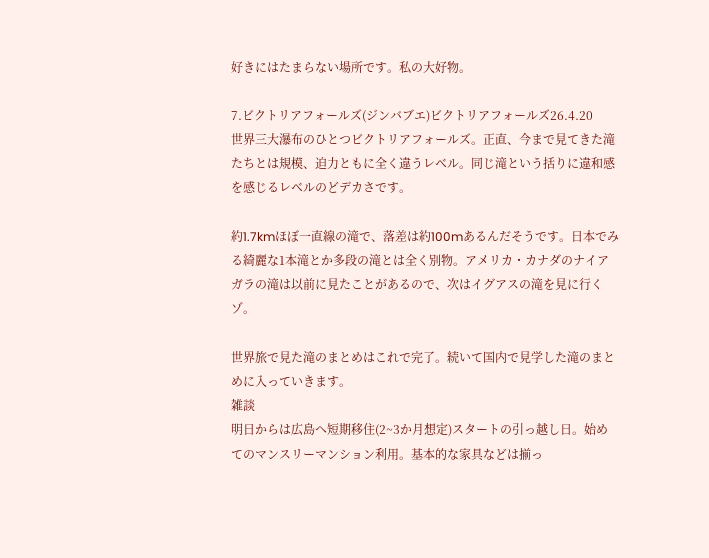好きにはたまらない場所です。私の大好物。

7.ビクトリアフォールズ(ジンバブエ)ビクトリアフォールズ26.4.20
世界三大瀑布のひとつビクトリアフォールズ。正直、今まで見てきた滝たちとは規模、迫力ともに全く違うレベル。同じ滝という括りに違和感を感じるレベルのどデカさです。

約1.7kmほぼ一直線の滝で、落差は約100mあるんだそうです。日本でみる綺麗な1本滝とか多段の滝とは全く別物。アメリカ・カナダのナイアガラの滝は以前に見たことがあるので、次はイグアスの滝を見に行くゾ。

世界旅で見た滝のまとめはこれで完了。続いて国内で見学した滝のまとめに入っていきます。
雑談
明日からは広島へ短期移住(2~3か月想定)スタートの引っ越し日。始めてのマンスリーマンション利用。基本的な家具などは揃っ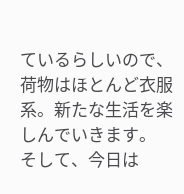ているらしいので、荷物はほとんど衣服系。新たな生活を楽しんでいきます。
そして、今日は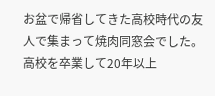お盆で帰省してきた高校時代の友人で集まって焼肉同窓会でした。高校を卒業して20年以上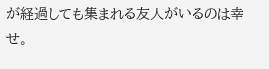が経過しても集まれる友人がいるのは幸せ。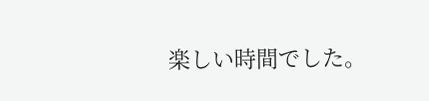楽しい時間でした。